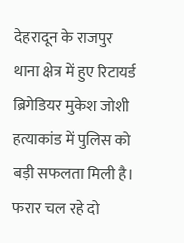देहरादून के राजपुर थाना क्षेत्र में हुए रिटायर्ड ब्रिगेडियर मुकेश जोशी हत्याकांड में पुलिस को बड़ी सफलता मिली है। फरार चल रहे दो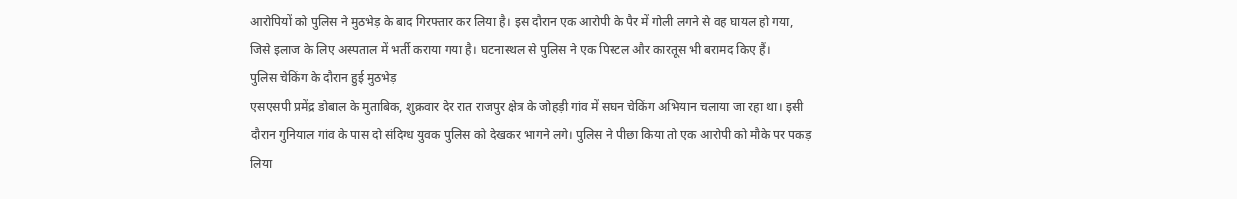आरोपियों को पुलिस ने मुठभेड़ के बाद गिरफ्तार कर लिया है। इस दौरान एक आरोपी के पैर में गोली लगने से वह घायल हो गया, जिसे इलाज के लिए अस्पताल में भर्ती कराया गया है। घटनास्थल से पुलिस ने एक पिस्टल और कारतूस भी बरामद किए हैं।
पुलिस चेकिंग के दौरान हुई मुठभेड़
एसएसपी प्रमेंद्र डोबाल के मुताबिक, शुक्रवार देर रात राजपुर क्षेत्र के जोहड़ी गांव में सघन चेकिंग अभियान चलाया जा रहा था। इसी दौरान गुनियाल गांव के पास दो संदिग्ध युवक पुलिस को देखकर भागने लगे। पुलिस ने पीछा किया तो एक आरोपी को मौके पर पकड़ लिया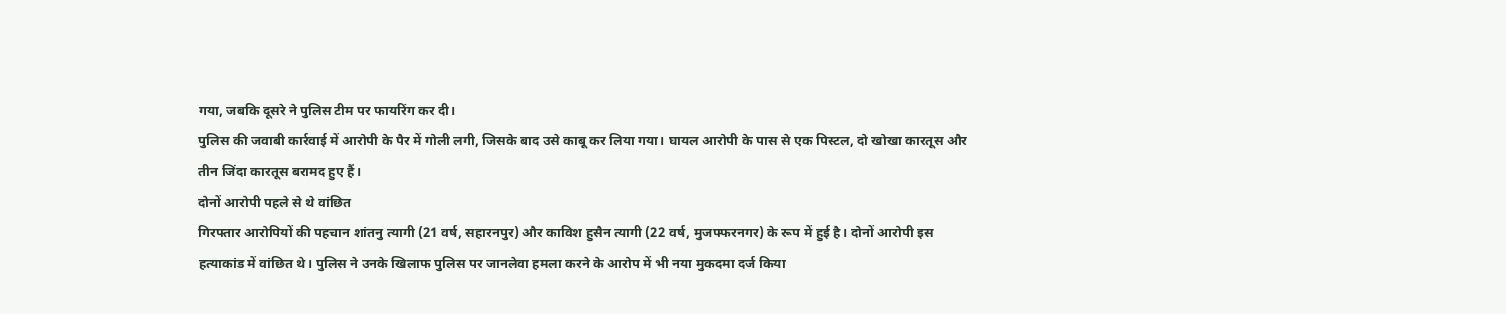गया, जबकि दूसरे ने पुलिस टीम पर फायरिंग कर दी।
पुलिस की जवाबी कार्रवाई में आरोपी के पैर में गोली लगी, जिसके बाद उसे काबू कर लिया गया। घायल आरोपी के पास से एक पिस्टल, दो खोखा कारतूस और तीन जिंदा कारतूस बरामद हुए हैं।
दोनों आरोपी पहले से थे वांछित
गिरफ्तार आरोपियों की पहचान शांतनु त्यागी (21 वर्ष, सहारनपुर) और काविश हुसैन त्यागी (22 वर्ष, मुजफ्फरनगर) के रूप में हुई है। दोनों आरोपी इस हत्याकांड में वांछित थे। पुलिस ने उनके खिलाफ पुलिस पर जानलेवा हमला करने के आरोप में भी नया मुकदमा दर्ज किया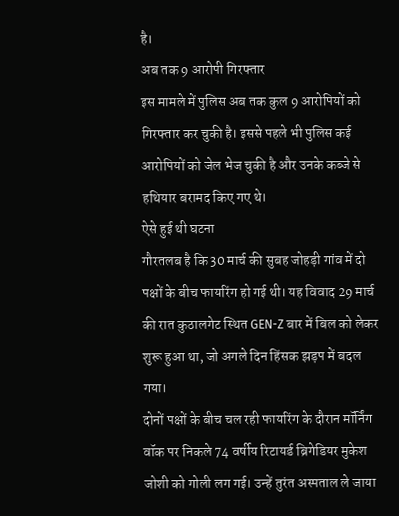है।
अब तक 9 आरोपी गिरफ्तार
इस मामले में पुलिस अब तक कुल 9 आरोपियों को गिरफ्तार कर चुकी है। इससे पहले भी पुलिस कई आरोपियों को जेल भेज चुकी है और उनके कब्जे से हथियार बरामद किए गए थे।
ऐसे हुई थी घटना
गौरतलब है कि 30 मार्च की सुबह जोहड़ी गांव में दो पक्षों के बीच फायरिंग हो गई थी। यह विवाद 29 मार्च की रात कुठालगेट स्थित GEN-Z बार में बिल को लेकर शुरू हुआ था, जो अगले दिन हिंसक झड़प में बदल गया।
दोनों पक्षों के बीच चल रही फायरिंग के दौरान मॉर्निंग वॉक पर निकले 74 वर्षीय रिटायर्ड ब्रिगेडियर मुकेश जोशी को गोली लग गई। उन्हें तुरंत अस्पताल ले जाया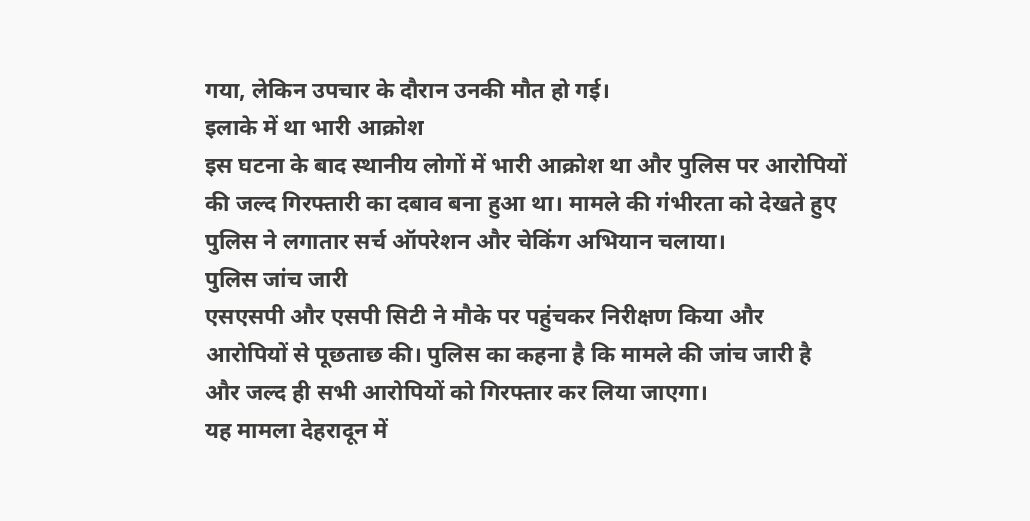गया, लेकिन उपचार के दौरान उनकी मौत हो गई।
इलाके में था भारी आक्रोश
इस घटना के बाद स्थानीय लोगों में भारी आक्रोश था और पुलिस पर आरोपियों की जल्द गिरफ्तारी का दबाव बना हुआ था। मामले की गंभीरता को देखते हुए पुलिस ने लगातार सर्च ऑपरेशन और चेकिंग अभियान चलाया।
पुलिस जांच जारी
एसएसपी और एसपी सिटी ने मौके पर पहुंचकर निरीक्षण किया और आरोपियों से पूछताछ की। पुलिस का कहना है कि मामले की जांच जारी है और जल्द ही सभी आरोपियों को गिरफ्तार कर लिया जाएगा।
यह मामला देहरादून में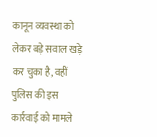कानून व्यवस्था को लेकर बड़े सवाल खड़े कर चुका है, वहीं पुलिस की इस कार्रवाई को मामले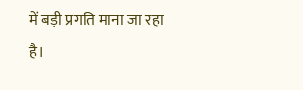में बड़ी प्रगति माना जा रहा है।